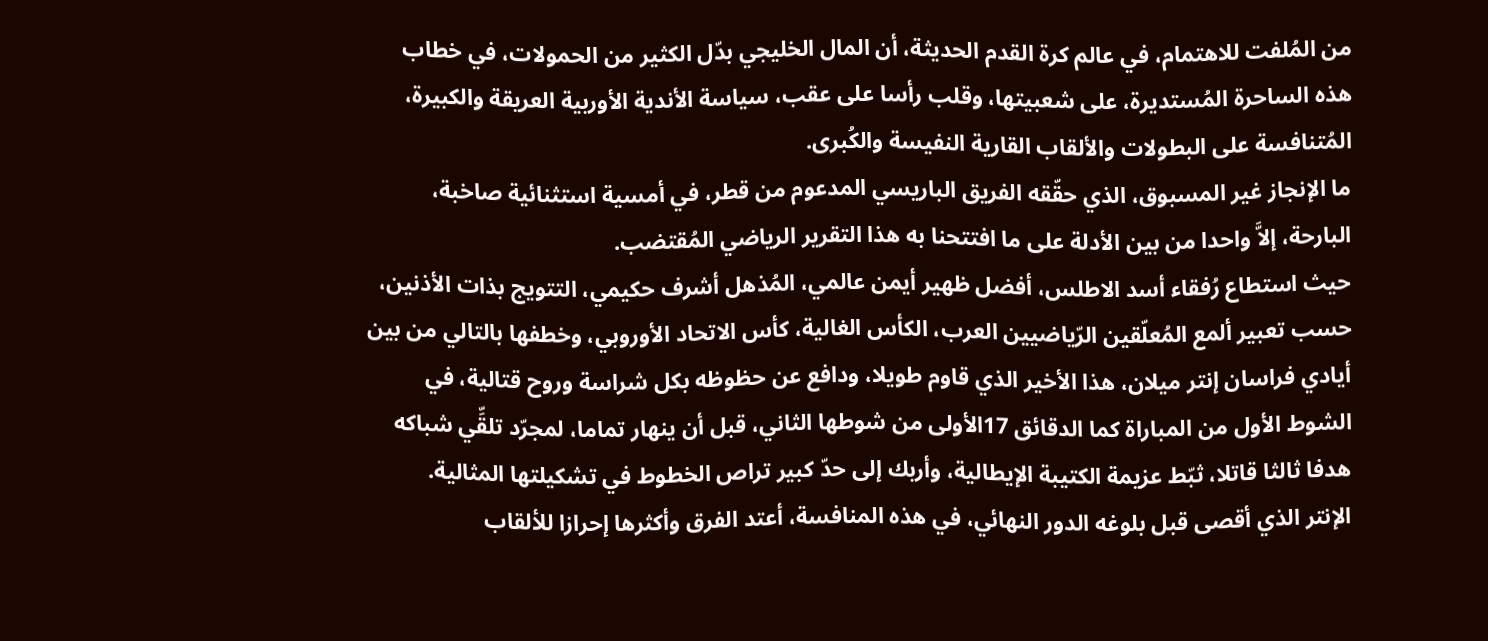من المُلفت للاهتمام، في عالم كرة القدم الحديثة، أن المال الخليجي بدّل الكثير من الحمولات، في خطاب هذه الساحرة المُستديرة، على شعبيتها، وقلب رأسا على عقب، سياسة الأندية الأوربية العريقة والكبيرة، المُتنافسة على البطولات والألقاب القارية النفيسة والكُبرى.
ما الإنجاز غير المسبوق، الذي حقّقه الفريق الباريسي المدعوم من قطر، في أمسية استثنائية صاخبة، البارحة، إلاَّ واحدا من بين الأدلة على ما افتتحنا به هذا التقرير الرياضي المُقتضب.
حيث استطاع رُفقاء أسد الاطلس، أفضل ظهير أيمن عالمي، المُذهل أشرف حكيمي، التتويج بذات الأذنين، حسب تعبير ألمع المُعلّقين الرّياضيين العرب، الكأس الغالية، كأس الاتحاد الأوروبي، وخطفها بالتالي من بين أيادي فراسان إنتر ميلان، هذا الأخير الذي قاوم طويلا، ودافع عن حظوظه بكل شراسة وروح قتالية، في الشوط الأول من المباراة كما الدقائق 17الأولى من شوطها الثاني، قبل أن ينهار تماما، لمجرّد تلقِّي شباكه هدفا ثالثا قاتلا، ثبّط عزيمة الكتيبة الإيطالية، وأربك إلى حدّ كبير تراص الخطوط في تشكيلتها المثالية.
الإنتر الذي أقصى قبل بلوغه الدور النهائي، في هذه المنافسة، أعتد الفرق وأكثرها إحرازا للألقاب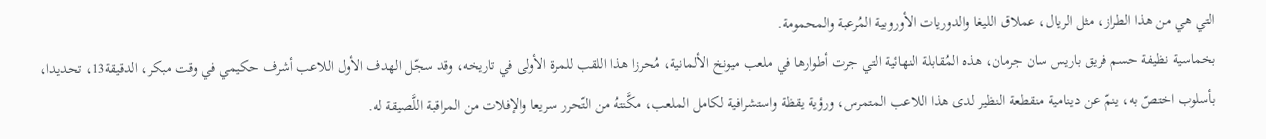التي هي من هذا الطراز، مثل الريال، عملاق الليغا والدوريات الأوروبية المُرعبة والمحمومة.
بخماسية نظيفة حسم فريق باريس سان جرمان، هذه المُقابلة النهائية التي جرت أطوارها في ملعب ميونخ الألمانية، مُحرزا هذا اللقب للمرة الأولى في تاريخه، وقد سجّل الهدف الأول اللاعب أشرف حكيمي في وقت مبكر، الدقيقة13، تحديدا، بأسلوب اختصّ به، ينمّ عن دينامية منقطعة النظير لدى هذا اللاعب المتمرس، ورؤية يقظة واستشرافية لكامل الملعب، مكَّنتهُ من التّحرر سريعا والإفلات من المراقبة اللَّصيقة له.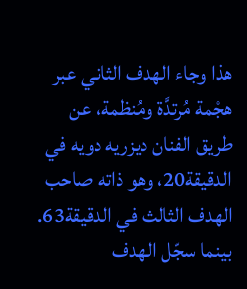هذا وجاء الهدف الثاني عبر هجْمة مُرتدَّة ومُنظمة، عن طريق الفنان ديزريه دويه في الدقيقة20، وهو ذاته صاحب الهدف الثالث في الدقيقة63.
بينما سجّل الهدف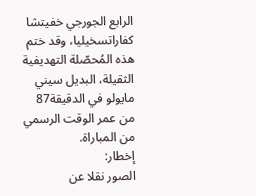الرابع الجورجي خفيتشا كفاراتسخيليا، وقد ختم هذه المُحصّلة التهديفية الثقيلة، البديل سيني مايولو في الدقيقة87 من عمر الوقت الرسمي من المباراة.
إخطار:
الصور نقلا عن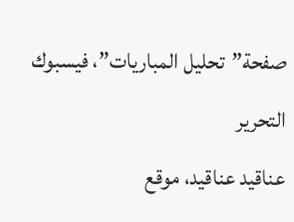صفحة”تحليل المباريات”، فيسبوك
التحرير
عناقيد عناقيد، موقع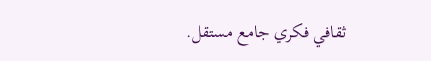ثقافي فكري جامع مستقل.